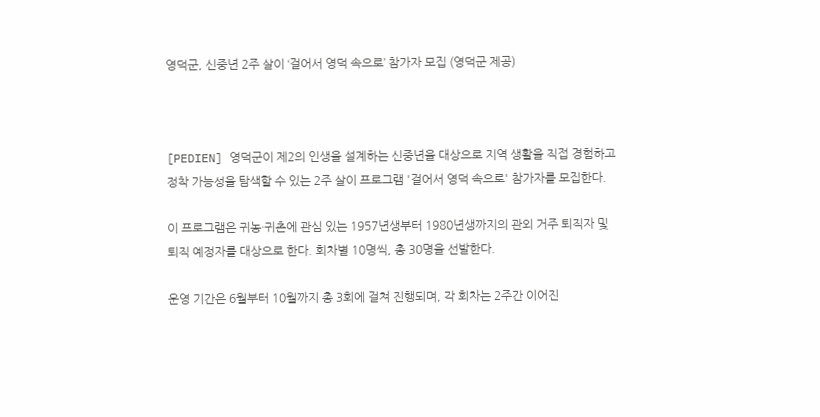영덕군, 신중년 2주 살이 ‘걸어서 영덕 속으로’ 참가자 모집 (영덕군 제공)



[PEDIEN] 영덕군이 제2의 인생을 설계하는 신중년을 대상으로 지역 생활을 직접 경험하고 정착 가능성을 탐색할 수 있는 2주 살이 프로그램 '걸어서 영덕 속으로' 참가자를 모집한다.

이 프로그램은 귀농·귀촌에 관심 있는 1957년생부터 1980년생까지의 관외 거주 퇴직자 및 퇴직 예정자를 대상으로 한다. 회차별 10명씩, 총 30명을 선발한다.

운영 기간은 6월부터 10월까지 총 3회에 걸쳐 진행되며, 각 회차는 2주간 이어진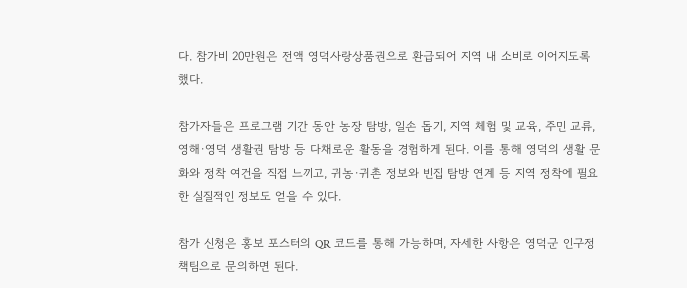다. 참가비 20만원은 전액 영덕사랑상품권으로 환급되어 지역 내 소비로 이어지도록 했다.

참가자들은 프로그램 기간 동안 농장 탐방, 일손 돕기, 지역 체험 및 교육, 주민 교류, 영해·영덕 생활권 탐방 등 다채로운 활동을 경험하게 된다. 이를 통해 영덕의 생활 문화와 정착 여건을 직접 느끼고, 귀농·귀촌 정보와 빈집 탐방 연계 등 지역 정착에 필요한 실질적인 정보도 얻을 수 있다.

참가 신청은 홍보 포스터의 QR 코드를 통해 가능하며, 자세한 사항은 영덕군 인구정책팀으로 문의하면 된다.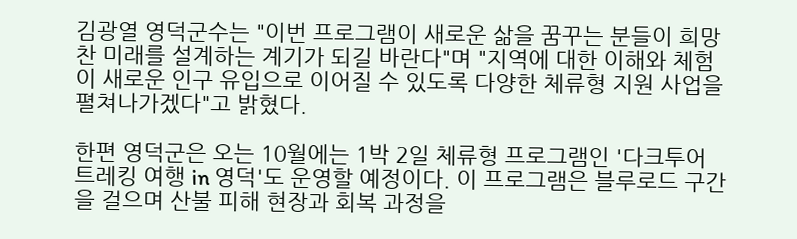김광열 영덕군수는 "이번 프로그램이 새로운 삶을 꿈꾸는 분들이 희망찬 미래를 설계하는 계기가 되길 바란다"며 "지역에 대한 이해와 체험이 새로운 인구 유입으로 이어질 수 있도록 다양한 체류형 지원 사업을 펼쳐나가겠다"고 밝혔다.

한편 영덕군은 오는 10월에는 1박 2일 체류형 프로그램인 '다크투어 트레킹 여행 in 영덕'도 운영할 예정이다. 이 프로그램은 블루로드 구간을 걸으며 산불 피해 현장과 회복 과정을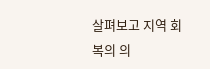살펴보고 지역 회복의 의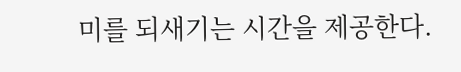미를 되새기는 시간을 제공한다.